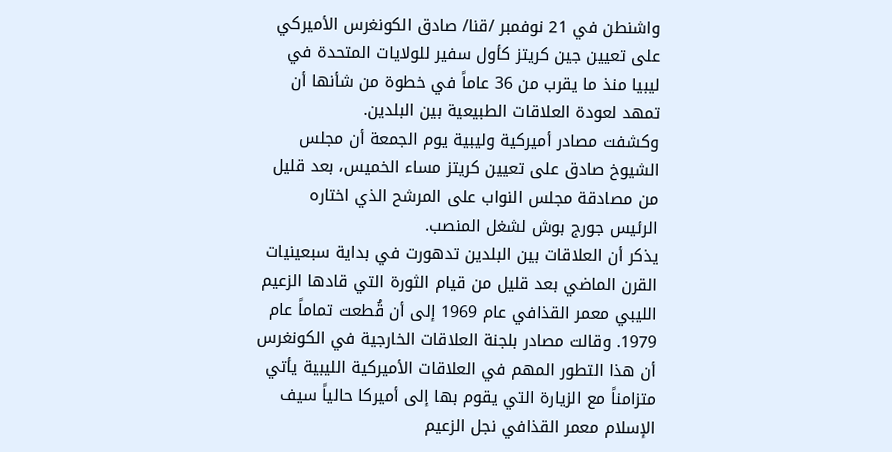واشنطن في 21 نوفمبر /قنا/ صادق الكونغرس الأميركي على تعيين جين كريتز كأول سفير للولايات المتحدة في ليبيا منذ ما يقرب من 36 عاماً في خطوة من شأنها أن تمهد لعودة العلاقات الطبيعية بين البلدين.
وكشفت مصادر أميركية وليبية يوم الجمعة أن مجلس الشيوخ صادق على تعيين كريتز مساء الخميس، بعد قليل من مصادقة مجلس النواب على المرشح الذي اختاره الرئيس جورج بوش لشغل المنصب.
يذكر أن العلاقات بين البلدين تدهورت في بداية سبعينيات القرن الماضي بعد قليل من قيام الثورة التي قادها الزعيم الليبي معمر القذافي عام 1969 إلى أن قُطعت تماماً عام 1979. وقالت مصادر بلجنة العلاقات الخارجية في الكونغرس أن هذا التطور المهم في العلاقات الأميركية الليبية يأتي متزامناً مع الزيارة التي يقوم بها إلى أميركا حالياً سيف الإسلام معمر القذافي نجل الزعيم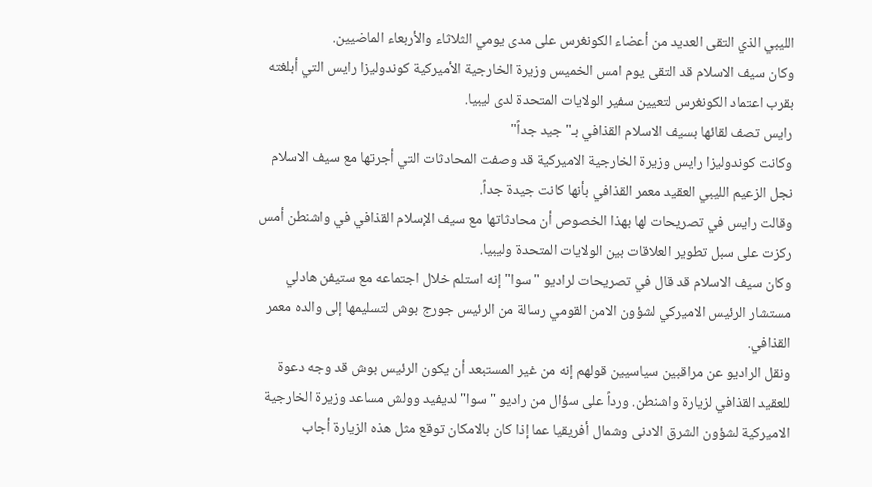الليبي الذي التقى العديد من أعضاء الكونغرس على مدى يومي الثلاثاء والأربعاء الماضيين.
وكان سيف الاسلام قد التقى يوم امس الخميس وزيرة الخارجية الأميركية كوندوليزا رايس التي أبلغته بقرب اعتماد الكونغرس لتعيين سفير الولايات المتحدة لدى ليبيا.
رايس تصف لقائها بسيف الاسلام القذافي بـ"جيد جداً"
وكانت كوندوليزا رايس وزيرة الخارجية الاميركية قد وصفت المحادثات التي أجرتها مع سيف الاسلام نجل الزعيم الليبي العقيد معمر القذافي بأنها كانت جيدة جداً.
وقالت رايس في تصريحات لها بهذا الخصوص أن محادثاتها مع سيف الإسلام القذافي في واشنطن أمس ركزت على سبل تطوير العلاقات بين الولايات المتحدة وليبيا.
وكان سيف الاسلام قد قال في تصريحات لراديو "سوا" إنه استلم خلال اجتماعه مع ستيفن هادلي مستشار الرئيس الاميركي لشؤون الامن القومي رسالة من الرئيس جورج بوش لتسليمها إلى والده معمر القذافي.
ونقل الراديو عن مراقبين سياسيين قولهم إنه من غير المستبعد أن يكون الرئيس بوش قد وجه دعوة للعقيد القذافي لزيارة واشنطن. ورداً على سؤال من راديو "سوا" لديفيد وولش مساعد وزيرة الخارجية الاميركية لشؤون الشرق الادنى وشمال أفريقيا عما إذا كان بالامكان توقع مثل هذه الزيارة أجاب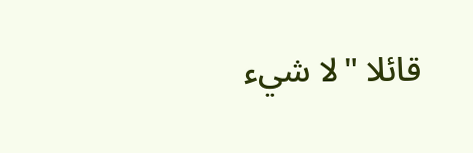قائلا "لا شيء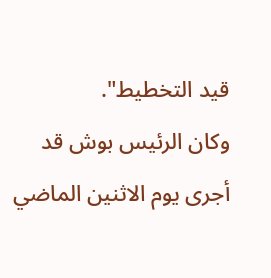قيد التخطيط".
وكان الرئيس بوش قد أجرى يوم الاثنين الماضي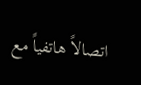اتصالاً هاتفياً مع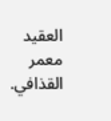العقيد معمر القذافي.